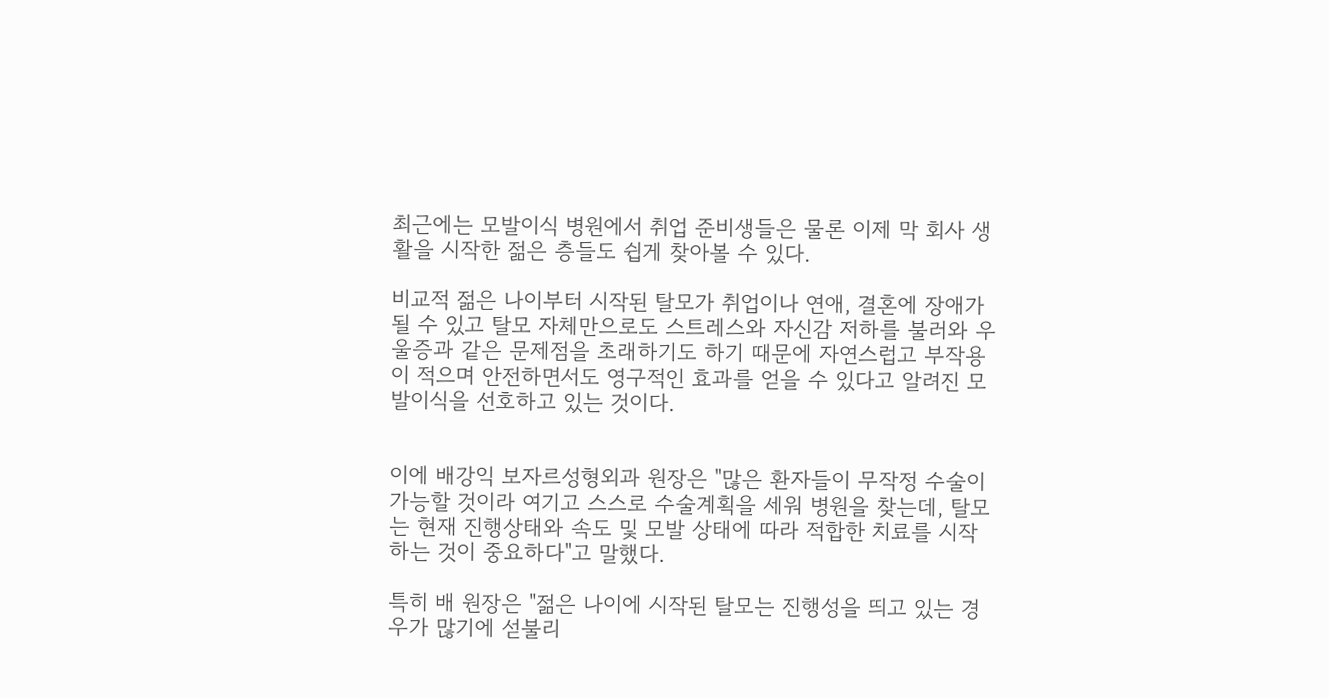최근에는 모발이식 병원에서 취업 준비생들은 물론 이제 막 회사 생활을 시작한 젊은 층들도 쉽게 찾아볼 수 있다.

비교적 젊은 나이부터 시작된 탈모가 취업이나 연애, 결혼에 장애가 될 수 있고 탈모 자체만으로도 스트레스와 자신감 저하를 불러와 우울증과 같은 문제점을 초래하기도 하기 때문에 자연스럽고 부작용이 적으며 안전하면서도 영구적인 효과를 얻을 수 있다고 알려진 모발이식을 선호하고 있는 것이다.


이에 배강익 보자르성형외과 원장은 "많은 환자들이 무작정 수술이 가능할 것이라 여기고 스스로 수술계획을 세워 병원을 찾는데, 탈모는 현재 진행상태와 속도 및 모발 상태에 따라 적합한 치료를 시작하는 것이 중요하다"고 말했다.

특히 배 원장은 "젊은 나이에 시작된 탈모는 진행성을 띄고 있는 경우가 많기에 섣불리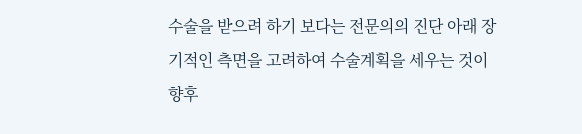수술을 받으려 하기 보다는 전문의의 진단 아래 장기적인 측면을 고려하여 수술계획을 세우는 것이 향후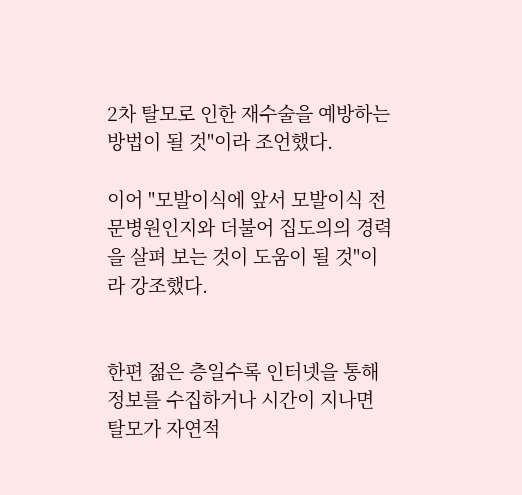2차 탈모로 인한 재수술을 예방하는 방법이 될 것"이라 조언했다.

이어 "모발이식에 앞서 모발이식 전문병원인지와 더불어 집도의의 경력을 살펴 보는 것이 도움이 될 것"이라 강조했다.


한편 젊은 층일수록 인터넷을 통해 정보를 수집하거나 시간이 지나면 탈모가 자연적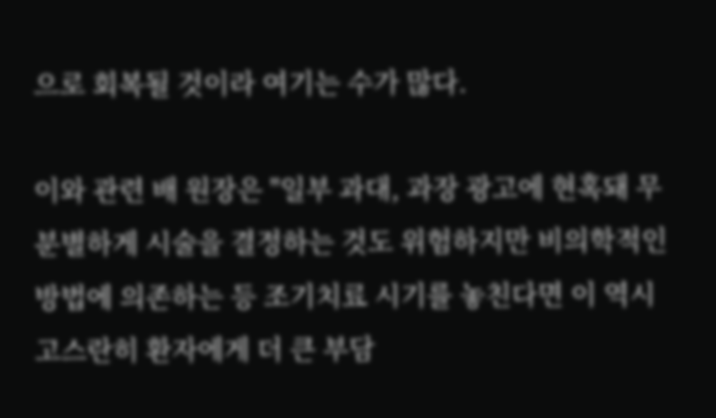으로 회복될 것이라 여기는 수가 많다.

이와 관련 배 원장은 "일부 과대, 과장 광고에 현혹돼 무분별하게 시술을 결정하는 것도 위험하지만 비의학적인 방법에 의존하는 등 조기치료 시기를 놓친다면 이 역시 고스란히 환자에게 더 큰 부담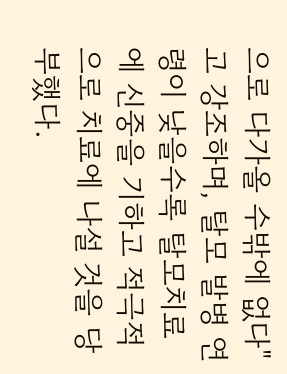으로 다가올 수밖에 없다"고 강조하며, 탈모 발병 연령이 낮을수록 탈모치료에 신중을 기하고 적극적으로 치료에 나설 것을 당부했다.